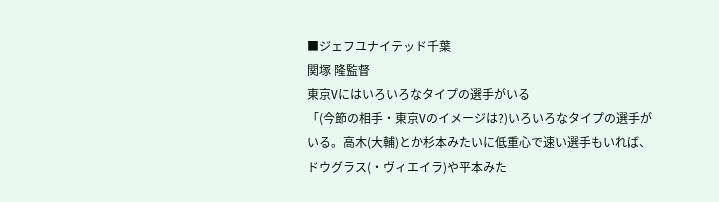■ジェフユナイテッド千葉
関塚 隆監督
東京Vにはいろいろなタイプの選手がいる
「(今節の相手・東京Vのイメージは?)いろいろなタイプの選手がいる。高木(大輔)とか杉本みたいに低重心で速い選手もいれば、ドウグラス(・ヴィエイラ)や平本みた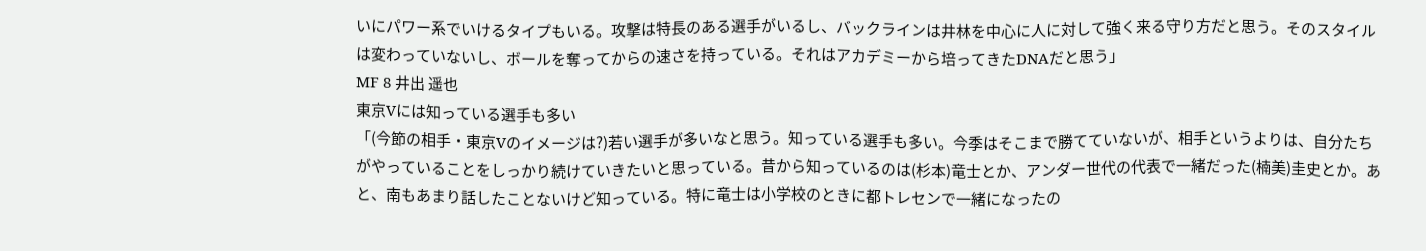いにパワー系でいけるタイプもいる。攻撃は特長のある選手がいるし、バックラインは井林を中心に人に対して強く来る守り方だと思う。そのスタイルは変わっていないし、ボールを奪ってからの速さを持っている。それはアカデミーから培ってきたDNAだと思う」
MF 8 井出 遥也
東京Vには知っている選手も多い
「(今節の相手・東京Vのイメージは?)若い選手が多いなと思う。知っている選手も多い。今季はそこまで勝てていないが、相手というよりは、自分たちがやっていることをしっかり続けていきたいと思っている。昔から知っているのは(杉本)竜士とか、アンダー世代の代表で一緒だった(楠美)圭史とか。あと、南もあまり話したことないけど知っている。特に竜士は小学校のときに都トレセンで一緒になったの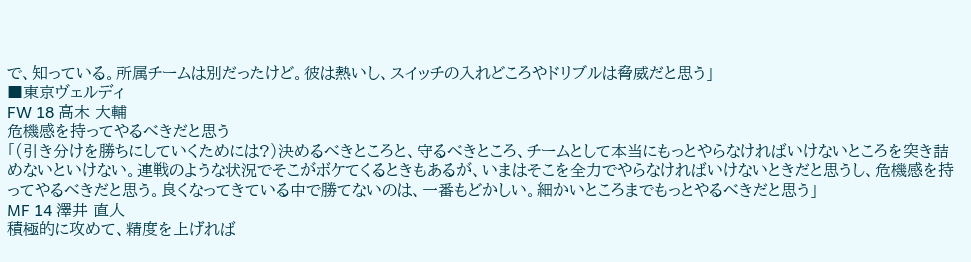で、知っている。所属チームは別だったけど。彼は熱いし、スイッチの入れどころやドリブルは脅威だと思う」
■東京ヴェルディ
FW 18 高木 大輔
危機感を持ってやるべきだと思う
「(引き分けを勝ちにしていくためには?)決めるべきところと、守るべきところ、チームとして本当にもっとやらなければいけないところを突き詰めないといけない。連戦のような状況でそこがボケてくるときもあるが、いまはそこを全力でやらなければいけないときだと思うし、危機感を持ってやるべきだと思う。良くなってきている中で勝てないのは、一番もどかしい。細かいところまでもっとやるべきだと思う」
MF 14 澤井 直人
積極的に攻めて、精度を上げれば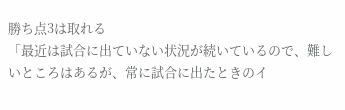勝ち点3は取れる
「最近は試合に出ていない状況が続いているので、難しいところはあるが、常に試合に出たときのイ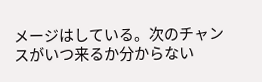メージはしている。次のチャンスがいつ来るか分からない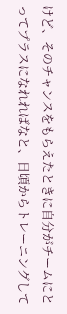けど、そのチャンスをもらえたときに自分がチームにとってプラスになれればなと、日頃からトレーニングして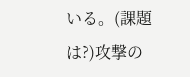いる。(課題は?)攻撃の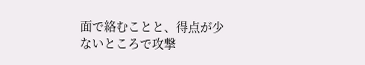面で絡むことと、得点が少ないところで攻撃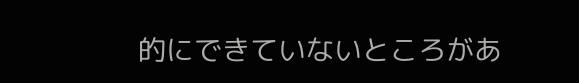的にできていないところがあ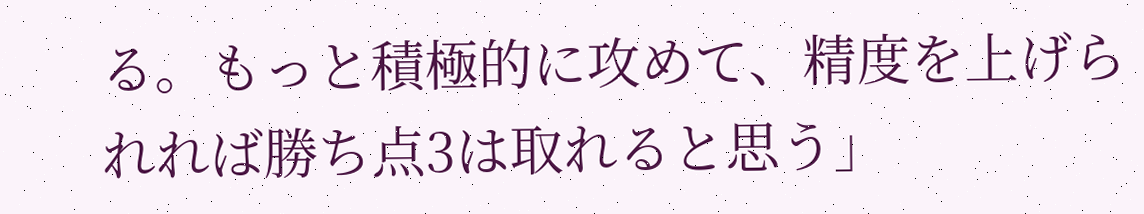る。もっと積極的に攻めて、精度を上げられれば勝ち点3は取れると思う」